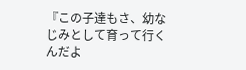『この子達もさ、幼なじみとして育って行くんだよ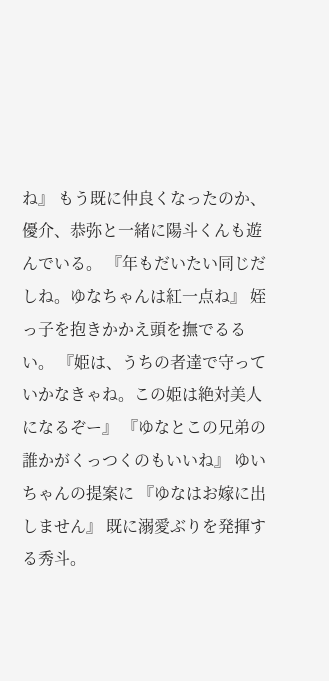ね』 もう既に仲良くなったのか、優介、恭弥と一緒に陽斗くんも遊んでいる。 『年もだいたい同じだしね。ゆなちゃんは紅一点ね』 姪っ子を抱きかかえ頭を撫でるるい。 『姫は、うちの者達で守っていかなきゃね。この姫は絶対美人になるぞー』 『ゆなとこの兄弟の誰かがくっつくのもいいね』 ゆいちゃんの提案に 『ゆなはお嫁に出しません』 既に溺愛ぶりを発揮する秀斗。